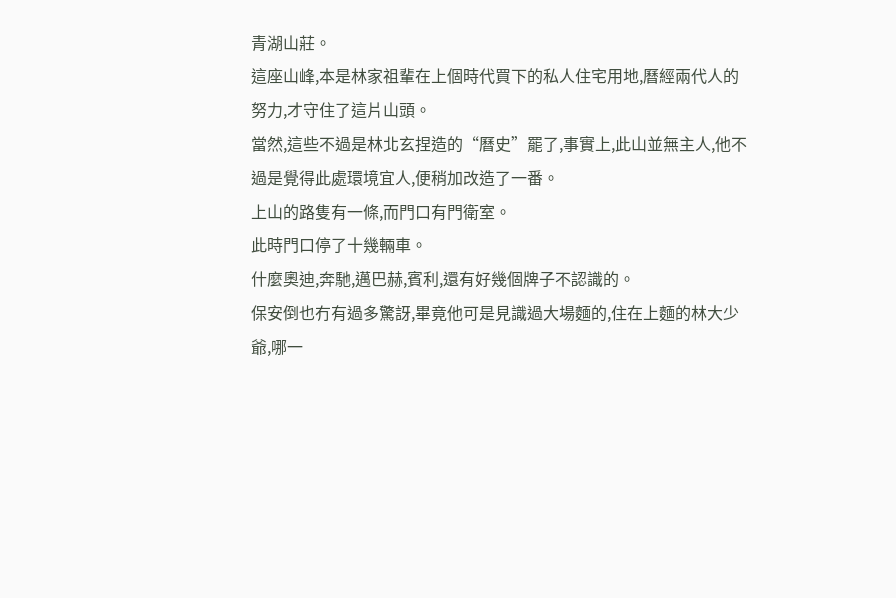青湖山莊。
這座山峰,本是林家祖輩在上個時代買下的私人住宅用地,曆經兩代人的努力,才守住了這片山頭。
當然,這些不過是林北玄捏造的“曆史”罷了,事實上,此山並無主人,他不過是覺得此處環境宜人,便稍加改造了一番。
上山的路隻有一條,而門口有門衛室。
此時門口停了十幾輛車。
什麼奧迪,奔馳,邁巴赫,賓利,還有好幾個牌子不認識的。
保安倒也冇有過多驚訝,畢竟他可是見識過大場麵的,住在上麵的林大少爺,哪一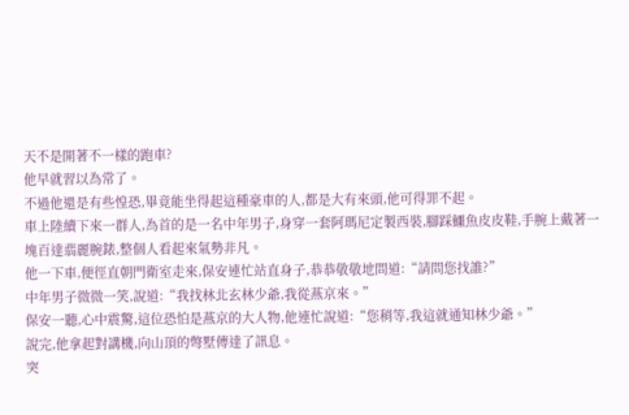天不是開著不一樣的跑車?
他早就習以為常了。
不過他還是有些惶恐,畢竟能坐得起這種豪車的人,都是大有來頭,他可得罪不起。
車上陸續下來一群人,為首的是一名中年男子,身穿一套阿瑪尼定製西裝,腳踩鱷魚皮皮鞋,手腕上戴著一塊百達翡麗腕錶,整個人看起來氣勢非凡。
他一下車,便徑直朝門衛室走來,保安連忙站直身子,恭恭敬敬地問道:“請問您找誰?”
中年男子微微一笑,說道:“我找林北玄林少爺,我從燕京來。”
保安一聽,心中震驚,這位恐怕是燕京的大人物,他連忙說道:“您稍等,我這就通知林少爺。”
說完,他拿起對講機,向山頂的彆墅傳達了訊息。
突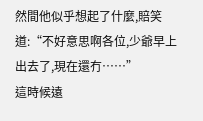然間他似乎想起了什麼,賠笑道:“不好意思啊各位,少爺早上出去了,現在還冇……”
這時候遠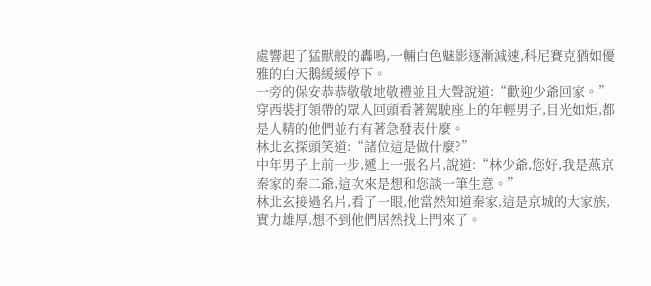處響起了猛獸般的轟鳴,一輛白色魅影逐漸減速,科尼賽克猶如優雅的白天鵝緩緩停下。
一旁的保安恭恭敬敬地敬禮並且大聲說道:“歡迎少爺回家。”
穿西裝打領帶的眾人回頭看著駕駛座上的年輕男子,目光如炬,都是人精的他們並冇有著急發表什麼。
林北玄探頭笑道:“諸位這是做什麼?”
中年男子上前一步,遞上一張名片,說道:“林少爺,您好,我是燕京秦家的秦二爺,這次來是想和您談一筆生意。”
林北玄接過名片,看了一眼,他當然知道秦家,這是京城的大家族,實力雄厚,想不到他們居然找上門來了。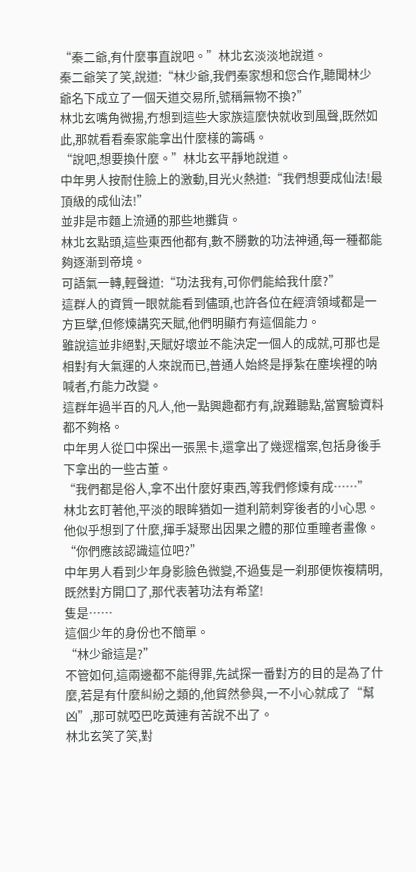“秦二爺,有什麼事直說吧。”林北玄淡淡地說道。
秦二爺笑了笑,說道:“林少爺,我們秦家想和您合作,聽聞林少爺名下成立了一個天道交易所,號稱無物不換?”
林北玄嘴角微揚,冇想到這些大家族這麼快就收到風聲,既然如此,那就看看秦家能拿出什麼樣的籌碼。
“說吧,想要換什麼。”林北玄平靜地說道。
中年男人按耐住臉上的激動,目光火熱道:“我們想要成仙法!最頂級的成仙法!”
並非是市麵上流通的那些地攤貨。
林北玄點頭,這些東西他都有,數不勝數的功法神通,每一種都能夠逐漸到帝境。
可語氣一轉,輕聲道:“功法我有,可你們能給我什麼?”
這群人的資質一眼就能看到儘頭,也許各位在經濟領域都是一方巨擘,但修煉講究天賦,他們明顯冇有這個能力。
雖說這並非絕對,天賦好壞並不能決定一個人的成就,可那也是相對有大氣運的人來說而已,普通人始終是掙紮在塵埃裡的呐喊者,冇能力改變。
這群年過半百的凡人,他一點興趣都冇有,說難聽點,當實驗資料都不夠格。
中年男人從口中探出一張黑卡,還拿出了幾遝檔案,包括身後手下拿出的一些古董。
“我們都是俗人,拿不出什麼好東西,等我們修煉有成……”
林北玄盯著他,平淡的眼眸猶如一道利箭刺穿後者的小心思。
他似乎想到了什麼,揮手凝聚出因果之體的那位重瞳者畫像。
“你們應該認識這位吧?”
中年男人看到少年身影臉色微變,不過隻是一刹那便恢複精明,既然對方開口了,那代表著功法有希望!
隻是……
這個少年的身份也不簡單。
“林少爺這是?”
不管如何,這兩邊都不能得罪,先試探一番對方的目的是為了什麼,若是有什麼糾紛之類的,他貿然參與,一不小心就成了“幫凶”,那可就啞巴吃黃連有苦說不出了。
林北玄笑了笑,對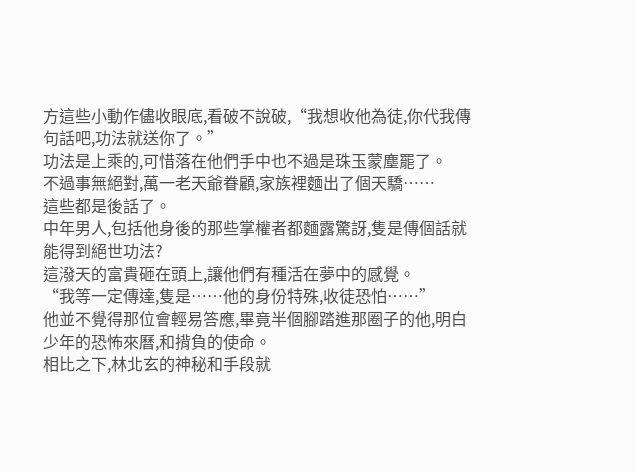方這些小動作儘收眼底,看破不說破,“我想收他為徒,你代我傳句話吧,功法就送你了。”
功法是上乘的,可惜落在他們手中也不過是珠玉蒙塵罷了。
不過事無絕對,萬一老天爺眷顧,家族裡麵出了個天驕……
這些都是後話了。
中年男人,包括他身後的那些掌權者都麵露驚訝,隻是傳個話就能得到絕世功法?
這潑天的富貴砸在頭上,讓他們有種活在夢中的感覺。
“我等一定傳達,隻是……他的身份特殊,收徒恐怕……”
他並不覺得那位會輕易答應,畢竟半個腳踏進那圈子的他,明白少年的恐怖來曆,和揹負的使命。
相比之下,林北玄的神秘和手段就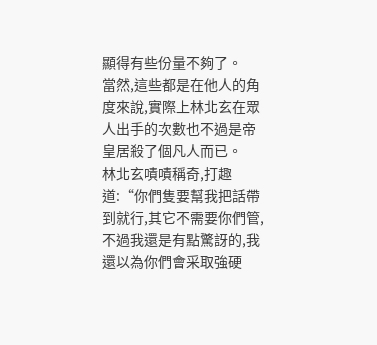顯得有些份量不夠了。
當然,這些都是在他人的角度來說,實際上林北玄在眾人出手的次數也不過是帝皇居殺了個凡人而已。
林北玄嘖嘖稱奇,打趣道:“你們隻要幫我把話帶到就行,其它不需要你們管,不過我還是有點驚訝的,我還以為你們會采取強硬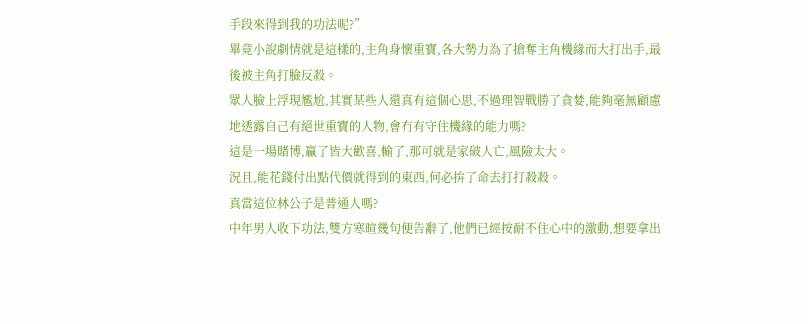手段來得到我的功法呢?”
畢竟小說劇情就是這樣的,主角身懷重寶,各大勢力為了搶奪主角機緣而大打出手,最後被主角打臉反殺。
眾人臉上浮現尷尬,其實某些人還真有這個心思,不過理智戰勝了貪婪,能夠毫無顧慮地透露自己有絕世重寶的人物,會冇有守住機緣的能力嗎?
這是一場賭博,贏了皆大歡喜,輸了,那可就是家破人亡,風險太大。
況且,能花錢付出點代價就得到的東西,何必拚了命去打打殺殺。
真當這位林公子是普通人嗎?
中年男人收下功法,雙方寒暄幾句便告辭了,他們已經按耐不住心中的激動,想要拿出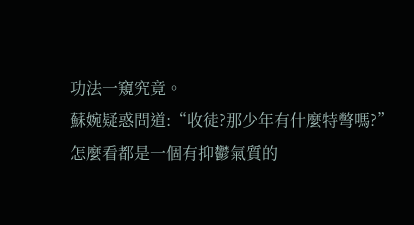功法一窺究竟。
蘇婉疑惑問道:“收徒?那少年有什麼特彆嗎?”
怎麼看都是一個有抑鬱氣質的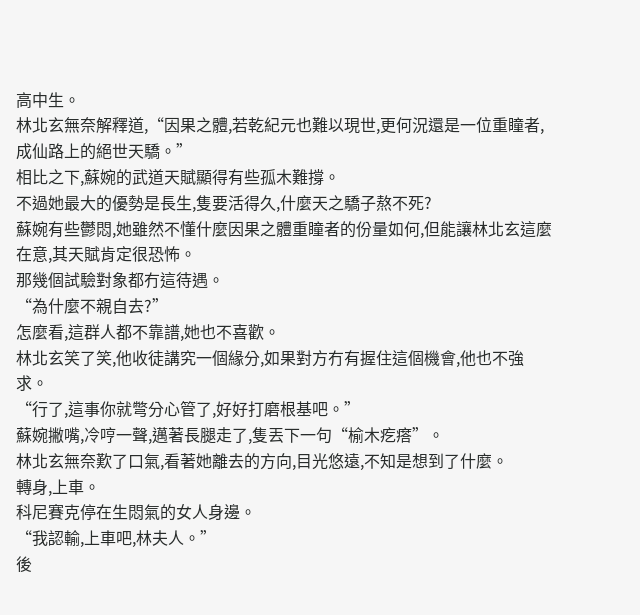高中生。
林北玄無奈解釋道,“因果之體,若乾紀元也難以現世,更何況還是一位重瞳者,成仙路上的絕世天驕。”
相比之下,蘇婉的武道天賦顯得有些孤木難撐。
不過她最大的優勢是長生,隻要活得久,什麼天之驕子熬不死?
蘇婉有些鬱悶,她雖然不懂什麼因果之體重瞳者的份量如何,但能讓林北玄這麼在意,其天賦肯定很恐怖。
那幾個試驗對象都冇這待遇。
“為什麼不親自去?”
怎麼看,這群人都不靠譜,她也不喜歡。
林北玄笑了笑,他收徒講究一個緣分,如果對方冇有握住這個機會,他也不強求。
“行了,這事你就彆分心管了,好好打磨根基吧。”
蘇婉撇嘴,冷哼一聲,邁著長腿走了,隻丟下一句“榆木疙瘩”。
林北玄無奈歎了口氣,看著她離去的方向,目光悠遠,不知是想到了什麼。
轉身,上車。
科尼賽克停在生悶氣的女人身邊。
“我認輸,上車吧,林夫人。”
後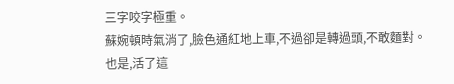三字咬字極重。
蘇婉頓時氣消了,臉色通紅地上車,不過卻是轉過頭,不敢麵對。
也是,活了這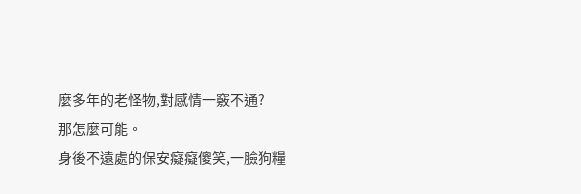麼多年的老怪物,對感情一竅不通?
那怎麼可能。
身後不遠處的保安癡癡傻笑,一臉狗糧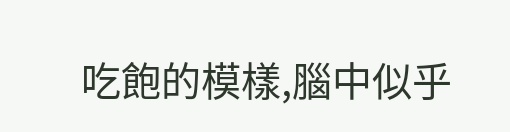吃飽的模樣,腦中似乎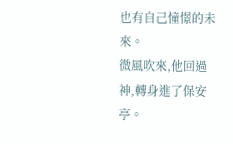也有自己憧憬的未來。
微風吹來,他回過神,轉身進了保安亭。